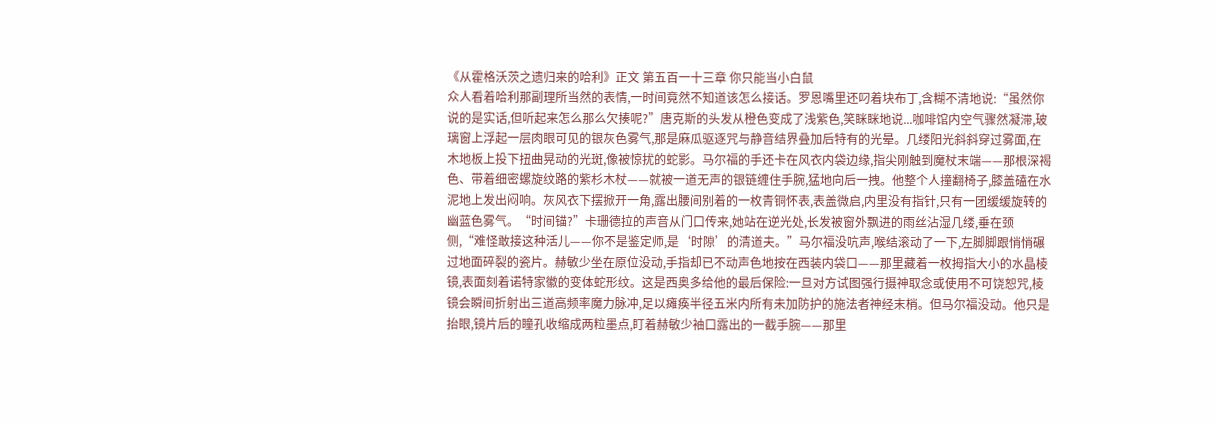《从霍格沃茨之遗归来的哈利》正文 第五百一十三章 你只能当小白鼠
众人看着哈利那副理所当然的表情,一时间竟然不知道该怎么接话。罗恩嘴里还叼着块布丁,含糊不清地说:“虽然你说的是实话,但听起来怎么那么欠揍呢?”唐克斯的头发从橙色变成了浅紫色,笑眯眯地说...咖啡馆内空气骤然凝滞,玻璃窗上浮起一层肉眼可见的银灰色雾气,那是麻瓜驱逐咒与静音结界叠加后特有的光晕。几缕阳光斜斜穿过雾面,在木地板上投下扭曲晃动的光斑,像被惊扰的蛇影。马尔福的手还卡在风衣内袋边缘,指尖刚触到魔杖末端——那根深褐色、带着细密螺旋纹路的紫杉木杖——就被一道无声的银链缠住手腕,猛地向后一拽。他整个人撞翻椅子,膝盖磕在水泥地上发出闷响。灰风衣下摆掀开一角,露出腰间别着的一枚青铜怀表,表盖微启,内里没有指针,只有一团缓缓旋转的幽蓝色雾气。“时间锚?”卡珊德拉的声音从门口传来,她站在逆光处,长发被窗外飘进的雨丝沾湿几缕,垂在颈侧,“难怪敢接这种活儿——你不是鉴定师,是‘时隙’的清道夫。”马尔福没吭声,喉结滚动了一下,左脚脚跟悄悄碾过地面碎裂的瓷片。赫敏少坐在原位没动,手指却已不动声色地按在西装内袋口——那里藏着一枚拇指大小的水晶棱镜,表面刻着诺特家徽的变体蛇形纹。这是西奥多给他的最后保险:一旦对方试图强行摄神取念或使用不可饶恕咒,棱镜会瞬间折射出三道高频率魔力脉冲,足以瘫痪半径五米内所有未加防护的施法者神经末梢。但马尔福没动。他只是抬眼,镜片后的瞳孔收缩成两粒墨点,盯着赫敏少袖口露出的一截手腕——那里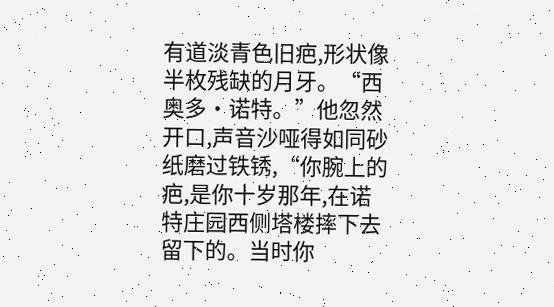有道淡青色旧疤,形状像半枚残缺的月牙。“西奥多·诺特。”他忽然开口,声音沙哑得如同砂纸磨过铁锈,“你腕上的疤,是你十岁那年,在诺特庄园西侧塔楼摔下去留下的。当时你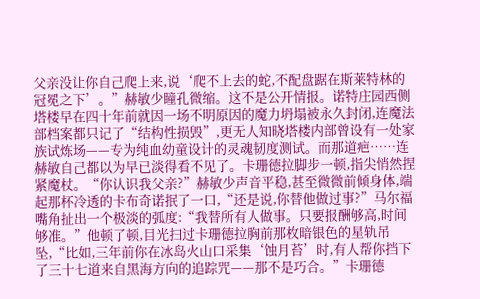父亲没让你自己爬上来,说‘爬不上去的蛇,不配盘踞在斯莱特林的冠冕之下’。”赫敏少瞳孔微缩。这不是公开情报。诺特庄园西侧塔楼早在四十年前就因一场不明原因的魔力坍塌被永久封闭,连魔法部档案都只记了“结构性损毁”,更无人知晓塔楼内部曾设有一处家族试炼场——专为纯血幼童设计的灵魂韧度测试。而那道疤……连赫敏自己都以为早已淡得看不见了。卡珊德拉脚步一顿,指尖悄然捏紧魔杖。“你认识我父亲?”赫敏少声音平稳,甚至微微前倾身体,端起那杯冷透的卡布奇诺抿了一口,“还是说,你替他做过事?”马尔福嘴角扯出一个极淡的弧度:“我替所有人做事。只要报酬够高,时间够准。”他顿了顿,目光扫过卡珊德拉胸前那枚暗银色的星轨吊坠,“比如,三年前你在冰岛火山口采集‘蚀月苔’时,有人帮你挡下了三十七道来自黑海方向的追踪咒——那不是巧合。”卡珊德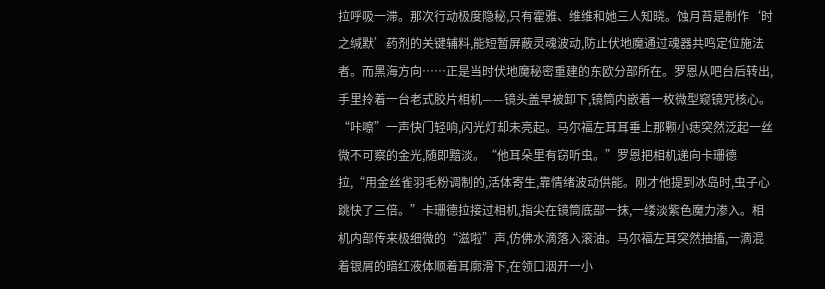拉呼吸一滞。那次行动极度隐秘,只有霍雅、维维和她三人知晓。蚀月苔是制作‘时之缄默’药剂的关键辅料,能短暂屏蔽灵魂波动,防止伏地魔通过魂器共鸣定位施法者。而黑海方向……正是当时伏地魔秘密重建的东欧分部所在。罗恩从吧台后转出,手里拎着一台老式胶片相机——镜头盖早被卸下,镜筒内嵌着一枚微型窥镜咒核心。“咔嚓”一声快门轻响,闪光灯却未亮起。马尔福左耳耳垂上那颗小痣突然泛起一丝微不可察的金光,随即黯淡。“他耳朵里有窃听虫。”罗恩把相机递向卡珊德拉,“用金丝雀羽毛粉调制的,活体寄生,靠情绪波动供能。刚才他提到冰岛时,虫子心跳快了三倍。”卡珊德拉接过相机,指尖在镜筒底部一抹,一缕淡紫色魔力渗入。相机内部传来极细微的“滋啦”声,仿佛水滴落入滚油。马尔福左耳突然抽搐,一滴混着银屑的暗红液体顺着耳廓滑下,在领口洇开一小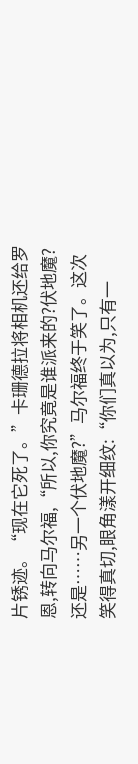片锈迹。“现在它死了。”卡珊德拉将相机还给罗恩,转向马尔福,“所以,你究竟是谁派来的?伏地魔?还是……另一个伏地魔?”马尔福终于笑了。这次笑得真切,眼角漾开细纹:“你们真以为,只有一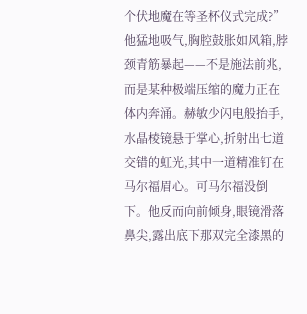个伏地魔在等圣杯仪式完成?”他猛地吸气,胸腔鼓胀如风箱,脖颈青筋暴起——不是施法前兆,而是某种极端压缩的魔力正在体内奔涌。赫敏少闪电般抬手,水晶棱镜悬于掌心,折射出七道交错的虹光,其中一道精准钉在马尔福眉心。可马尔福没倒下。他反而向前倾身,眼镜滑落鼻尖,露出底下那双完全漆黑的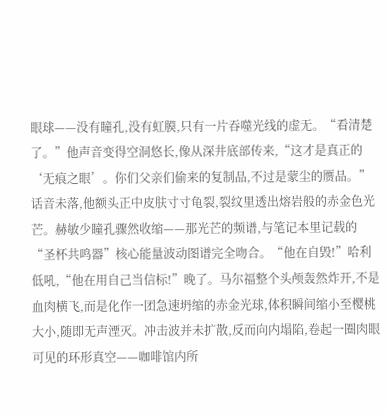眼球——没有瞳孔,没有虹膜,只有一片吞噬光线的虚无。“看清楚了。”他声音变得空洞悠长,像从深井底部传来,“这才是真正的‘无痕之眼’。你们父亲们偷来的复制品,不过是蒙尘的赝品。”话音未落,他额头正中皮肤寸寸龟裂,裂纹里透出熔岩般的赤金色光芒。赫敏少瞳孔骤然收缩——那光芒的频谱,与笔记本里记载的“圣杯共鸣器”核心能量波动图谱完全吻合。“他在自毁!”哈利低吼,“他在用自己当信标!”晚了。马尔福整个头颅轰然炸开,不是血肉横飞,而是化作一团急速坍缩的赤金光球,体积瞬间缩小至樱桃大小,随即无声湮灭。冲击波并未扩散,反而向内塌陷,卷起一圈肉眼可见的环形真空——咖啡馆内所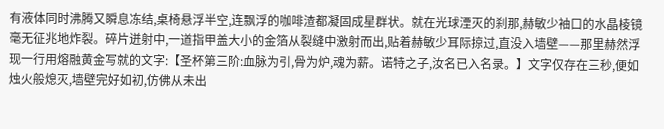有液体同时沸腾又瞬息冻结,桌椅悬浮半空,连飘浮的咖啡渣都凝固成星群状。就在光球湮灭的刹那,赫敏少袖口的水晶棱镜毫无征兆地炸裂。碎片迸射中,一道指甲盖大小的金箔从裂缝中激射而出,贴着赫敏少耳际掠过,直没入墙壁——那里赫然浮现一行用熔融黄金写就的文字:【圣杯第三阶:血脉为引,骨为炉,魂为薪。诺特之子,汝名已入名录。】文字仅存在三秒,便如烛火般熄灭,墙壁完好如初,仿佛从未出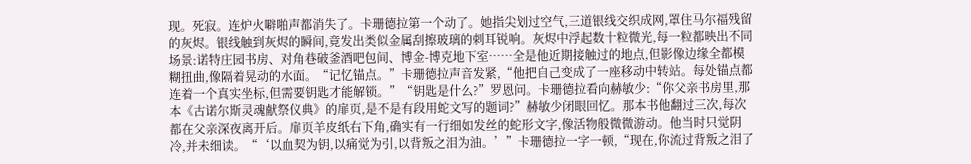现。死寂。连炉火噼啪声都消失了。卡珊德拉第一个动了。她指尖划过空气,三道银线交织成网,罩住马尔福残留的灰烬。银线触到灰烬的瞬间,竟发出类似金属刮擦玻璃的刺耳锐响。灰烬中浮起数十粒微光,每一粒都映出不同场景:诺特庄园书房、对角巷破釜酒吧包间、博金-博克地下室……全是他近期接触过的地点,但影像边缘全都模糊扭曲,像隔着晃动的水面。“记忆锚点。”卡珊德拉声音发紧,“他把自己变成了一座移动中转站。每处锚点都连着一个真实坐标,但需要钥匙才能解锁。”“钥匙是什么?”罗恩问。卡珊德拉看向赫敏少:“你父亲书房里,那本《古诺尔斯灵魂献祭仪典》的扉页,是不是有段用蛇文写的题词?”赫敏少闭眼回忆。那本书他翻过三次,每次都在父亲深夜离开后。扉页羊皮纸右下角,确实有一行细如发丝的蛇形文字,像活物般微微游动。他当时只觉阴冷,并未细读。“‘以血契为钥,以痛觉为引,以背叛之泪为油。’”卡珊德拉一字一顿,“现在,你流过背叛之泪了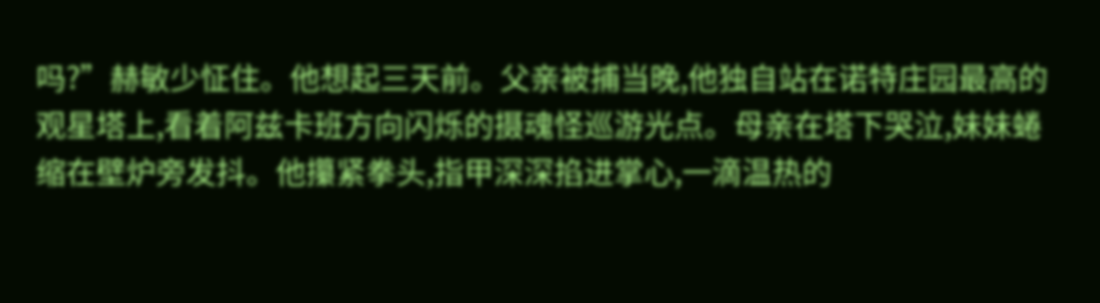吗?”赫敏少怔住。他想起三天前。父亲被捕当晚,他独自站在诺特庄园最高的观星塔上,看着阿兹卡班方向闪烁的摄魂怪巡游光点。母亲在塔下哭泣,妹妹蜷缩在壁炉旁发抖。他攥紧拳头,指甲深深掐进掌心,一滴温热的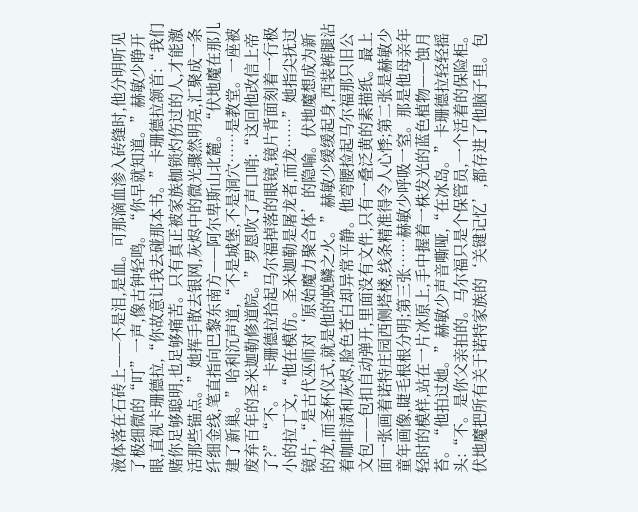液体落在石砖上——不是泪,是血。可那滴血渗入砖缝时,他分明听见了极细微的“叮”一声,像古钟轻鸣。“你早就知道。”赫敏少睁开眼,直视卡珊德拉,“你故意让我去碰那本书。”卡珊德拉颔首:“我们赌你足够聪明,也足够痛苦。只有真正被家族枷锁灼伤过的人,才能激活那些锚点。”她挥手散去银网,灰烬中的微光骤然明亮,汇聚成一条纤细金线,笔直指向巴黎东南方——阿尔卑斯山北麓。“伏地魔在那儿建了新巢。”哈利沉声道,“不是城堡,不是洞穴……是教堂。一座被废弃百年的圣米迦勒修道院。”罗恩吹了声口哨:“这回他改信上帝了?”“不。”卡珊德拉拾起马尔福掉落的眼镜,镜片背面刻着一行极小的拉丁文,“他在模仿。圣米迦勒是屠龙者,而龙……”她指尖抚过镜片,“是古代巫师对‘原始魔力聚合体’的隐喻。伏地魔想成为新的龙,而圣杯仪式,就是他的蜕鳞之火。”赫敏少缓缓起身,西装裤腿沾着咖啡渍和灰烬,脸色苍白却异常平静。他弯腰捡起马尔福那只旧公文包——包扣自动弹开,里面没有文件,只有一叠泛黄的素描纸。最上面一张画着诺特庄园西侧塔楼,线条精准得令人心悸;第二张是赫敏少童年画像,睫毛根根分明;第三张……赫敏少呼吸一窒。那是他母亲年轻时的模样,站在一片冰原上,手中握着一株发光的蓝色植物——蚀月苔。“他拍过她。”赫敏少声音嘶哑,“在冰岛。”卡珊德拉轻轻摇头:“不。是你父亲拍的。马尔福只是个保管员,一个活着的保险柜。伏地魔把所有关于诺特家族的‘关键记忆’,都存进了他脑子里。包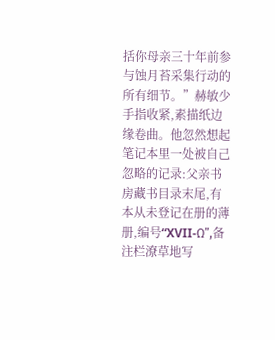括你母亲三十年前参与蚀月苔采集行动的所有细节。”赫敏少手指收紧,素描纸边缘卷曲。他忽然想起笔记本里一处被自己忽略的记录:父亲书房藏书目录末尾,有本从未登记在册的薄册,编号“XVII-Ω”,备注栏潦草地写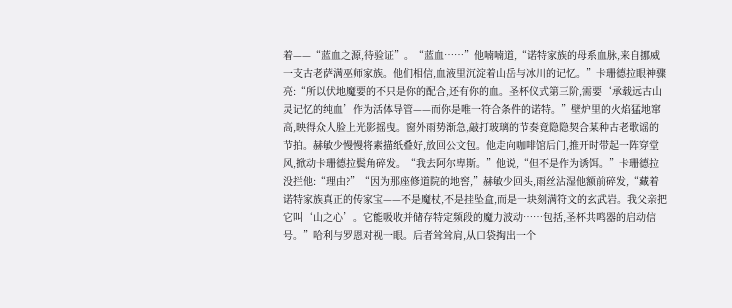着——“蓝血之源,待验证”。“蓝血……”他喃喃道,“诺特家族的母系血脉,来自挪威一支古老萨满巫师家族。他们相信,血液里沉淀着山岳与冰川的记忆。”卡珊德拉眼神骤亮:“所以伏地魔要的不只是你的配合,还有你的血。圣杯仪式第三阶,需要‘承载远古山灵记忆的纯血’作为活体导管——而你是唯一符合条件的诺特。”壁炉里的火焰猛地窜高,映得众人脸上光影摇曳。窗外雨势渐急,敲打玻璃的节奏竟隐隐契合某种古老歌谣的节拍。赫敏少慢慢将素描纸叠好,放回公文包。他走向咖啡馆后门,推开时带起一阵穿堂风,掀动卡珊德拉鬓角碎发。“我去阿尔卑斯。”他说,“但不是作为诱饵。”卡珊德拉没拦他:“理由?”“因为那座修道院的地窖,”赫敏少回头,雨丝沾湿他额前碎发,“藏着诺特家族真正的传家宝——不是魔杖,不是挂坠盒,而是一块刻满符文的玄武岩。我父亲把它叫‘山之心’。它能吸收并储存特定频段的魔力波动……包括,圣杯共鸣器的启动信号。”哈利与罗恩对视一眼。后者耸耸肩,从口袋掏出一个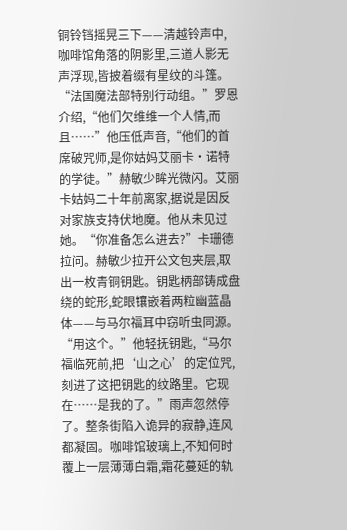铜铃铛摇晃三下——清越铃声中,咖啡馆角落的阴影里,三道人影无声浮现,皆披着缀有星纹的斗篷。“法国魔法部特别行动组。”罗恩介绍,“他们欠维维一个人情,而且……”他压低声音,“他们的首席破咒师,是你姑妈艾丽卡·诺特的学徒。”赫敏少眸光微闪。艾丽卡姑妈二十年前离家,据说是因反对家族支持伏地魔。他从未见过她。“你准备怎么进去?”卡珊德拉问。赫敏少拉开公文包夹层,取出一枚青铜钥匙。钥匙柄部铸成盘绕的蛇形,蛇眼镶嵌着两粒幽蓝晶体——与马尔福耳中窃听虫同源。“用这个。”他轻抚钥匙,“马尔福临死前,把‘山之心’的定位咒,刻进了这把钥匙的纹路里。它现在……是我的了。”雨声忽然停了。整条街陷入诡异的寂静,连风都凝固。咖啡馆玻璃上,不知何时覆上一层薄薄白霜,霜花蔓延的轨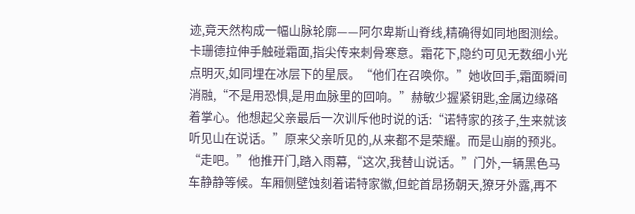迹,竟天然构成一幅山脉轮廓——阿尔卑斯山脊线,精确得如同地图测绘。卡珊德拉伸手触碰霜面,指尖传来刺骨寒意。霜花下,隐约可见无数细小光点明灭,如同埋在冰层下的星辰。“他们在召唤你。”她收回手,霜面瞬间消融,“不是用恐惧,是用血脉里的回响。”赫敏少握紧钥匙,金属边缘硌着掌心。他想起父亲最后一次训斥他时说的话:“诺特家的孩子,生来就该听见山在说话。”原来父亲听见的,从来都不是荣耀。而是山崩的预兆。“走吧。”他推开门,踏入雨幕,“这次,我替山说话。”门外,一辆黑色马车静静等候。车厢侧壁蚀刻着诺特家徽,但蛇首昂扬朝天,獠牙外露,再不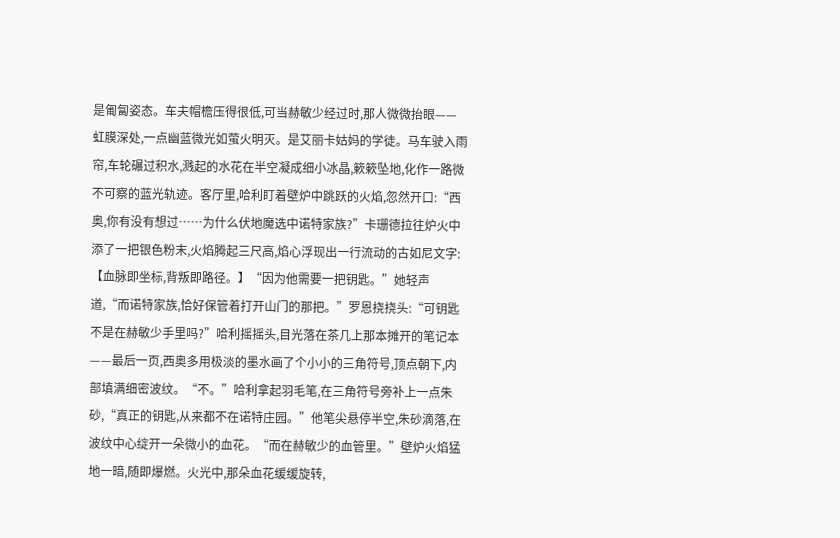是匍匐姿态。车夫帽檐压得很低,可当赫敏少经过时,那人微微抬眼——虹膜深处,一点幽蓝微光如萤火明灭。是艾丽卡姑妈的学徒。马车驶入雨帘,车轮碾过积水,溅起的水花在半空凝成细小冰晶,簌簌坠地,化作一路微不可察的蓝光轨迹。客厅里,哈利盯着壁炉中跳跃的火焰,忽然开口:“西奥,你有没有想过……为什么伏地魔选中诺特家族?”卡珊德拉往炉火中添了一把银色粉末,火焰腾起三尺高,焰心浮现出一行流动的古如尼文字:【血脉即坐标,背叛即路径。】“因为他需要一把钥匙。”她轻声道,“而诺特家族,恰好保管着打开山门的那把。”罗恩挠挠头:“可钥匙不是在赫敏少手里吗?”哈利摇摇头,目光落在茶几上那本摊开的笔记本——最后一页,西奥多用极淡的墨水画了个小小的三角符号,顶点朝下,内部填满细密波纹。“不。”哈利拿起羽毛笔,在三角符号旁补上一点朱砂,“真正的钥匙,从来都不在诺特庄园。”他笔尖悬停半空,朱砂滴落,在波纹中心绽开一朵微小的血花。“而在赫敏少的血管里。”壁炉火焰猛地一暗,随即爆燃。火光中,那朵血花缓缓旋转,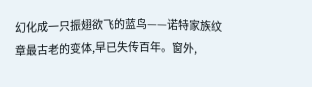幻化成一只振翅欲飞的蓝鸟——诺特家族纹章最古老的变体,早已失传百年。窗外,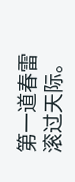第一道春雷滚过天际。